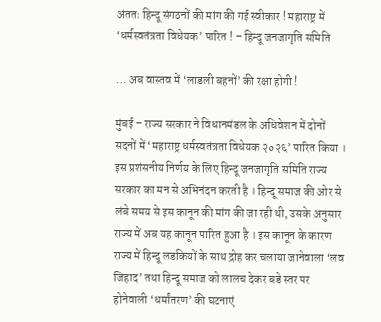अंततः हिन्दू संगठनों की मांग की गई स्वीकार ! महाराष्ट्र में ‘धर्मस्वतंत्रता विधेयक’ पारित ! – हिन्दू जनजागृति समिति

… अब वास्तव में ‘लाडली बहनों’ की रक्षा होगी !

मुंबई – राज्य सरकार ने विधानमंडल के अधिवेशन में दोनों सदनों में ‘महाराष्ट्र धर्मस्वतंत्रता विधेयक २०२६’ पारित किया । इस प्रशंसनीय निर्णय के लिए हिन्दू जनजागृति समिति राज्य सरकार का मन से अभिनंदन करती है । हिन्दू समाज की ओर से लंबे समय से इस कानून की मांग की जा रही थी, उसके अनुसार राज्य में अब यह कानून पारित हुआ है । इस कानून के कारण राज्य में हिन्दू लडकियों के साथ द्रोह कर चलाया जानेवाला ‘लव जिहाद’ तथा हिन्दू समाज को लालच देकर बडे स्तर पर होनेवाली ‘धर्मांतरण’ की घटनाएं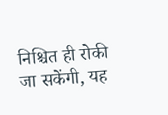निश्चित ही रोकी जा सकेंगी, यह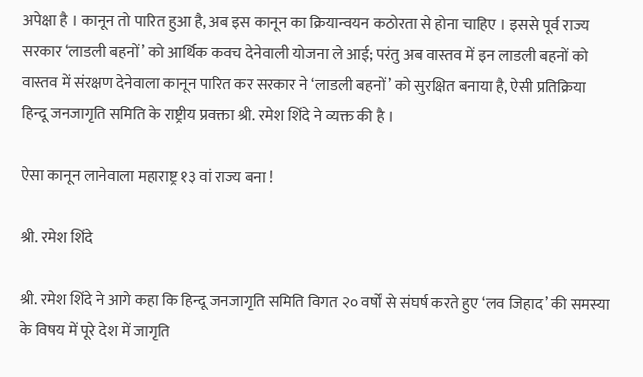अपेक्षा है । कानून तो पारित हुआ है, अब इस कानून का क्रियान्वयन कठोरता से होना चाहिए । इससे पूर्व राज्य सरकार ‘लाडली बहनों’ को आर्थिक कवच देनेवाली योजना ले आई; परंतु अब वास्तव में इन लाडली बहनों को वास्तव में संरक्षण देनेवाला कानून पारित कर सरकार ने ‘लाडली बहनों’ को सुरक्षित बनाया है, ऐसी प्रतिक्रिया हिन्दू जनजागृति समिति के राष्ट्रीय प्रवक्ता श्री. रमेश शिंदे ने व्यक्त की है ।

ऐसा कानून लानेवाला महाराष्ट्र १३ वां राज्य बना !

श्री. रमेश शिंदे

श्री. रमेश शिंदे ने आगे कहा कि हिन्दू जनजागृति समिति विगत २० वर्षों से संघर्ष करते हुए ‘लव जिहाद’ की समस्या के विषय में पूरे देश में जागृति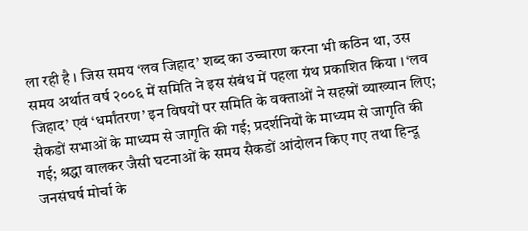ला रही है । जिस समय ‘लव जिहाद’ शब्द का उच्चारण करना भी कठिन था, उस समय अर्थात वर्ष २००६ में समिति ने इस संबंध में पहला ग्रंथ प्रकाशित किया । ‘लव जिहाद’ एवं ‘धर्मांतरण’ इन विषयों पर समिति के वक्ताओं ने सहस्रों व्याख्यान लिए; सैकडों सभाओं के माध्यम से जागृति की गई; प्रदर्शनियों के माध्यम से जागृति की गई; श्रद्धा वालकर जैसी घटनाओं के समय सैकडों आंदोलन किए गए तथा हिन्दू जनसंघर्ष मोर्चा के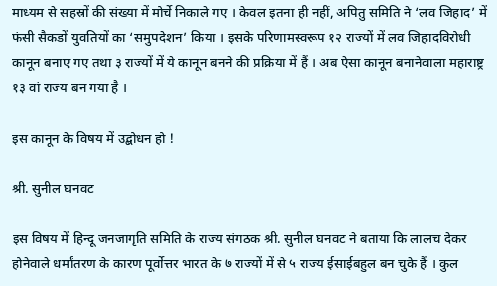माध्यम से सहस्रों की संख्या में मोर्चे निकाले गए । केवल इतना ही नहीं, अपितु समिति ने ‘लव जिहाद’ में फंसी सैकडों युवतियों का ‘समुपदेशन’ किया । इसके परिणामस्वरूप १२ राज्यों में लव जिहादविरोधी कानून बनाए गए तथा ३ राज्यों में ये कानून बनने की प्रक्रिया में हैं । अब ऐसा कानून बनानेवाला महाराष्ट्र १३ वां राज्य बन गया है ।

इस कानून के विषय में उद्बोधन हो !

श्री. सुनील घनवट

इस विषय में हिन्दू जनजागृति समिति के राज्य संगठक श्री. सुनील घनवट ने बताया कि लालच देकर होनेवाले धर्मांतरण के कारण पूर्वोत्तर भारत के ७ राज्यों में से ५ राज्य ईसाईबहुल बन चुके हैं । कुल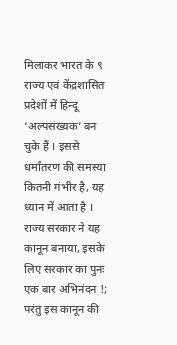मिलाकर भारत के ९ राज्य एवं केंद्रशासित प्रदेशों में हिन्दू ‘अल्पसंख्यक’ बन चुके हैं । इससे धर्मांतरण की समस्या कितनी गंभीर है, यह ध्यान में आता है । राज्य सरकार ने यह कानून बनाया, इसके लिए सरकार का पुनः एक बार अभिनंदन !; परंतु इस कानून की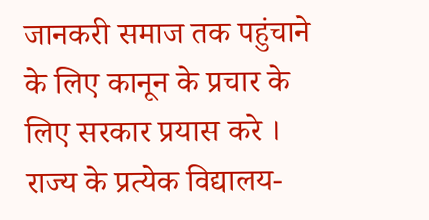जानकरी समाज तक पहुंचाने के लिए कानून के प्रचार के लिए सरकार प्रयास करे । राज्य के प्रत्येक विद्यालय-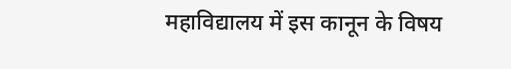महाविद्यालय में इस कानून के विषय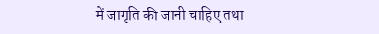में जागृति की जानी चाहिए तथा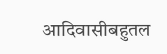आदिवासीबहुतल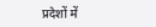प्रदेशों में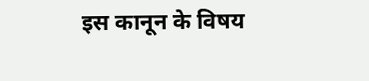इस कानून के विषय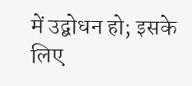में उद्बोधन हो; इसके लिए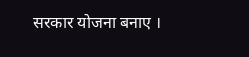सरकार योजना बनाए ।